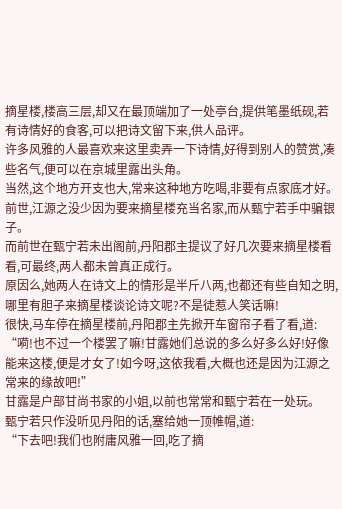摘星楼,楼高三层,却又在最顶端加了一处亭台,提供笔墨纸砚,若有诗情好的食客,可以把诗文留下来,供人品评。
许多风雅的人最喜欢来这里卖弄一下诗情,好得到别人的赞赏,凑些名气,便可以在京城里露出头角。
当然,这个地方开支也大,常来这种地方吃喝,非要有点家底才好。
前世,江源之没少因为要来摘星楼充当名家,而从甄宁若手中骗银子。
而前世在甄宁若未出阁前,丹阳郡主提议了好几次要来摘星楼看看,可最终,两人都未曾真正成行。
原因么,她两人在诗文上的情形是半斤八两,也都还有些自知之明,哪里有胆子来摘星楼谈论诗文呢?不是徒惹人笑话嘛!
很快,马车停在摘星楼前,丹阳郡主先掀开车窗帘子看了看,道:
“嗬!也不过一个楼罢了嘛!甘露她们总说的多么好多么好!好像能来这楼,便是才女了!如今呀,这依我看,大概也还是因为江源之常来的缘故吧!”
甘露是户部甘尚书家的小姐,以前也常常和甄宁若在一处玩。
甄宁若只作没听见丹阳的话,塞给她一顶帷帽,道:
“下去吧!我们也附庸风雅一回,吃了摘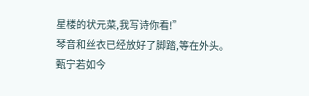星楼的状元菜,我写诗你看!”
琴音和丝衣已经放好了脚踏,等在外头。
甄宁若如今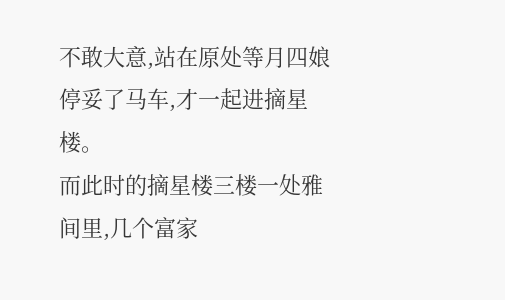不敢大意,站在原处等月四娘停妥了马车,才一起进摘星楼。
而此时的摘星楼三楼一处雅间里,几个富家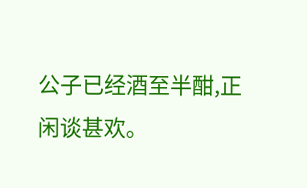公子已经酒至半酣,正闲谈甚欢。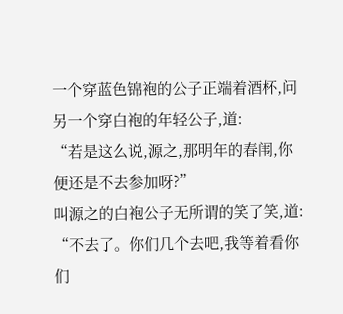一个穿蓝色锦袍的公子正端着酒杯,问另一个穿白袍的年轻公子,道:
“若是这么说,源之,那明年的春闱,你便还是不去参加呀?”
叫源之的白袍公子无所谓的笑了笑,道:
“不去了。你们几个去吧,我等着看你们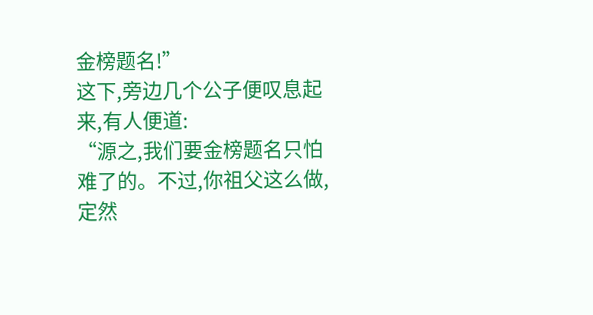金榜题名!”
这下,旁边几个公子便叹息起来,有人便道:
“源之,我们要金榜题名只怕难了的。不过,你祖父这么做,定然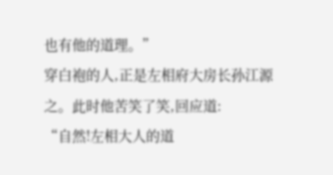也有他的道理。”
穿白袍的人,正是左相府大房长孙江源之。此时他苦笑了笑,回应道:
“自然!左相大人的道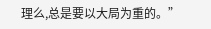理么,总是要以大局为重的。”